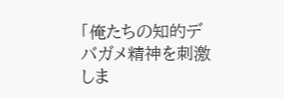「俺たちの知的デバガメ精神を刺激しま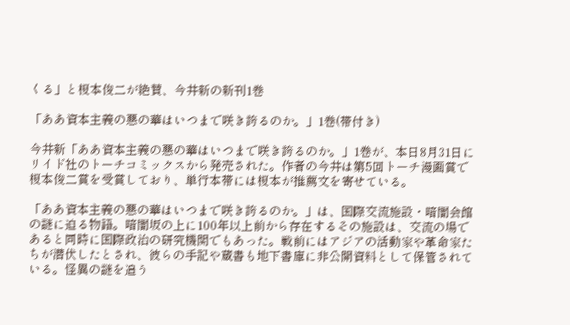くる」と榎本俊二が絶賛、今井新の新刊1巻

「ああ資本主義の悪の華はいつまで咲き誇るのか。」1巻(帯付き)

今井新「ああ資本主義の悪の華はいつまで咲き誇るのか。」1巻が、本日8月31日にリイド社のトーチコミックスから発売された。作者の今井は第5回トーチ漫画賞で榎本俊二賞を受賞しており、単行本帯には榎本が推薦文を寄せている。

「ああ資本主義の悪の華はいつまで咲き誇るのか。」は、国際交流施設・暗闇会館の謎に迫る物語。暗闇坂の上に100年以上前から存在するその施設は、交流の場であると同時に国際政治の研究機関でもあった。戦前にはアジアの活動家や革命家たちが潜伏したとされ、彼らの手記や蔵書も地下書庫に非公開資料として保管されている。怪異の謎を追う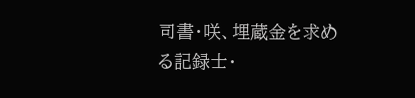司書・咲、埋蔵金を求める記録士・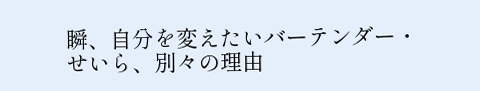瞬、自分を変えたいバーテンダー・せいら、別々の理由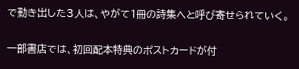で動き出した3人は、やがて1冊の詩集へと呼び寄せられていく。

一部書店では、初回配本特典のポストカードが付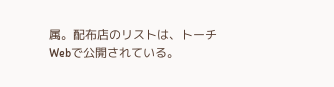属。配布店のリストは、トーチWebで公開されている。